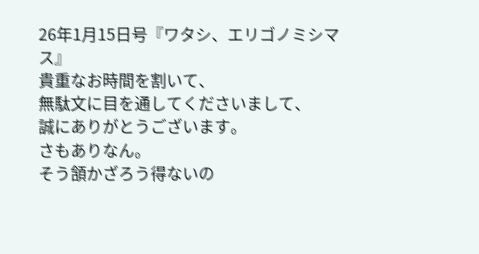26年1月15日号『ワタシ、エリゴノミシマス』
貴重なお時間を割いて、
無駄文に目を通してくださいまして、
誠にありがとうございます。
さもありなん。
そう頷かざろう得ないの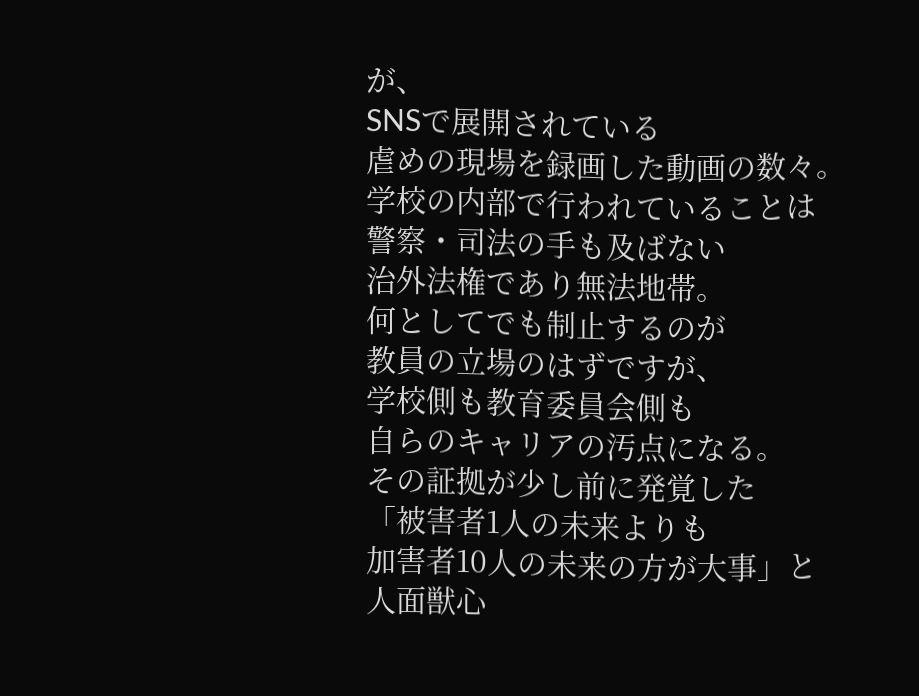が、
SNSで展開されている
虐めの現場を録画した動画の数々。
学校の内部で行われていることは
警察・司法の手も及ばない
治外法権であり無法地帯。
何としてでも制止するのが
教員の立場のはずですが、
学校側も教育委員会側も
自らのキャリアの汚点になる。
その証拠が少し前に発覚した
「被害者1人の未来よりも
加害者10人の未来の方が大事」と
人面獣心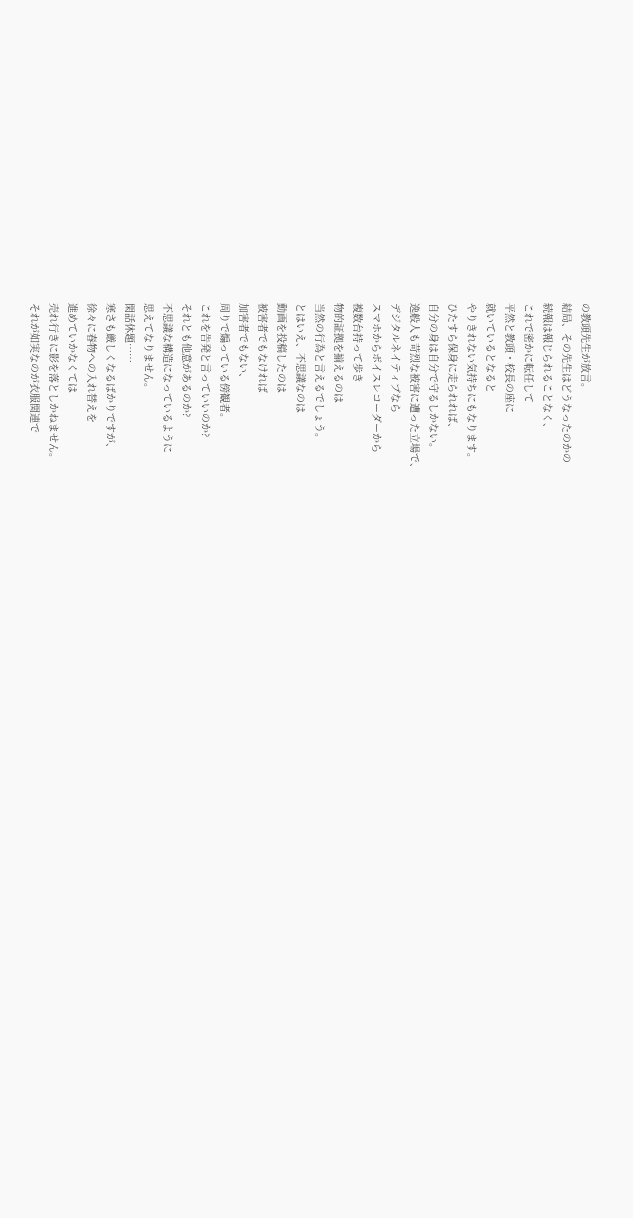の教頭先生が放言。
結局、その先生はどうなったのかの
続報は報じられることなく、
これで密かに転任して
平然と教頭・校長の座に
就いているとなると
やりきれない気持ちにもなります。
ひたすら保身に走られれば、
自分の身は自分で守るしかない。
逸般人も苛烈な被害に遭った立場で、
デジタルネイティブなら
スマホからボイスレコーダーから
複数台持って歩き
物的証拠を揃えるのは
当然の行為と言えるでしょう。
とはいえ、不思議なのは
動画を投稿したのは
被害者でもなければ
加害者でもない、
周りで煽っている傍観者。
これを告発と言っていいのか?
それとも他意があるのか?
不思議な構造になっているように
思えてなりません。
閑話休題……
寒さも厳しくなるばかりですが、
徐々に春物への入れ替えを
進めていかなくては
売れ行きに影を落としかねません。
それが如実なのが衣服関連で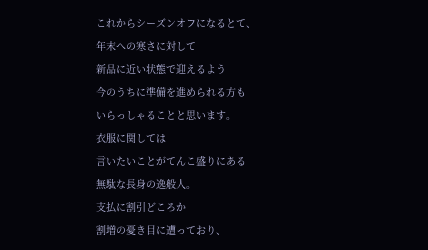これからシーズンオフになるとて、
年末への寒さに対して
新品に近い状態で迎えるよう
今のうちに準備を進められる方も
いらっしゃることと思います。
衣服に関しては
言いたいことがてんこ盛りにある
無駄な長身の逸般人。
支払に割引どころか
割増の憂き目に遭っており、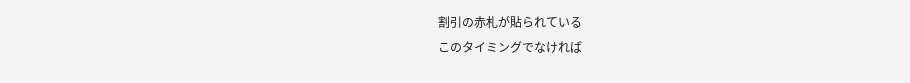割引の赤札が貼られている
このタイミングでなければ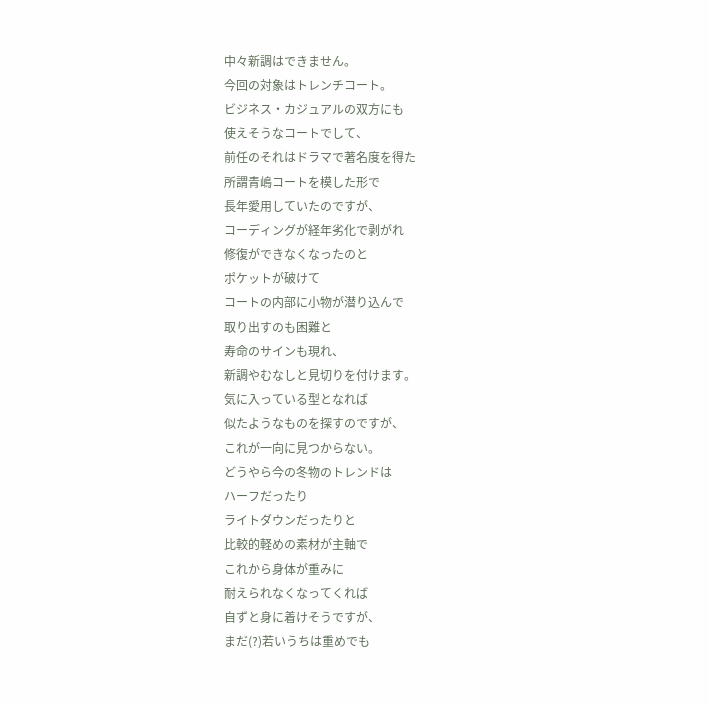中々新調はできません。
今回の対象はトレンチコート。
ビジネス・カジュアルの双方にも
使えそうなコートでして、
前任のそれはドラマで著名度を得た
所謂青嶋コートを模した形で
長年愛用していたのですが、
コーディングが経年劣化で剥がれ
修復ができなくなったのと
ポケットが破けて
コートの内部に小物が潜り込んで
取り出すのも困難と
寿命のサインも現れ、
新調やむなしと見切りを付けます。
気に入っている型となれば
似たようなものを探すのですが、
これが一向に見つからない。
どうやら今の冬物のトレンドは
ハーフだったり
ライトダウンだったりと
比較的軽めの素材が主軸で
これから身体が重みに
耐えられなくなってくれば
自ずと身に着けそうですが、
まだ(?)若いうちは重めでも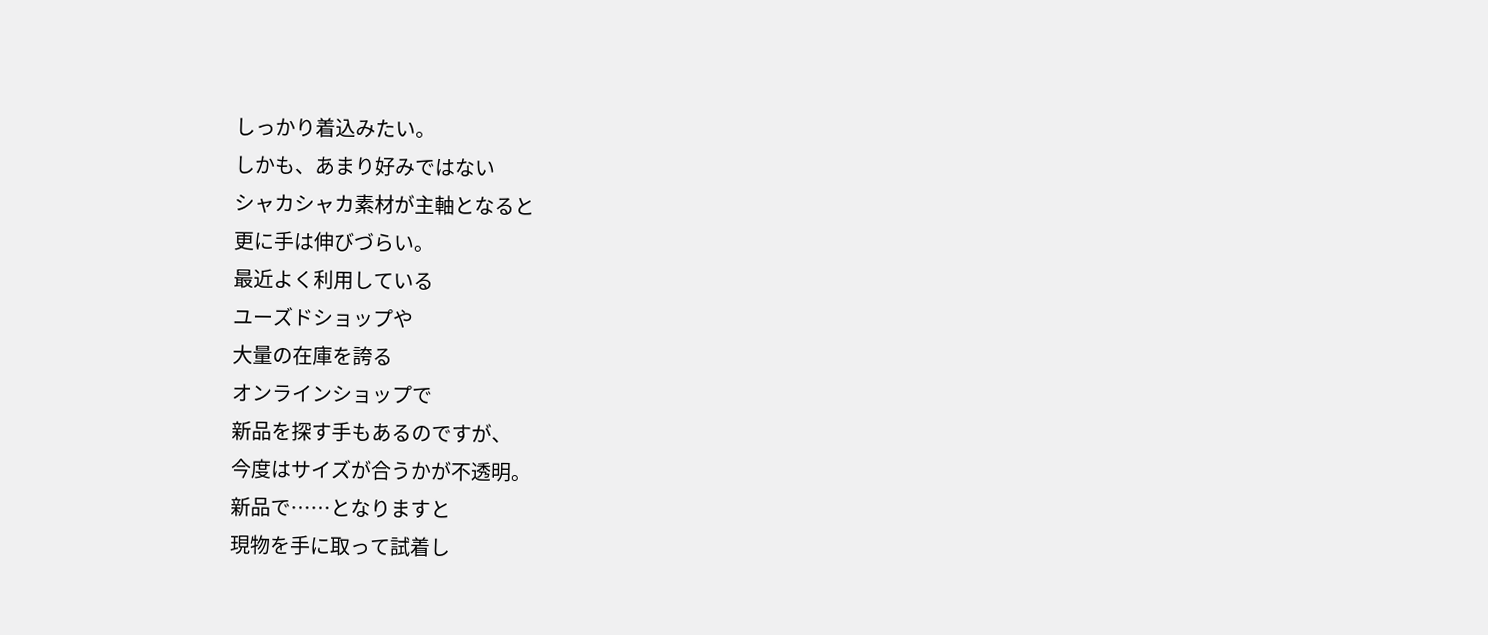しっかり着込みたい。
しかも、あまり好みではない
シャカシャカ素材が主軸となると
更に手は伸びづらい。
最近よく利用している
ユーズドショップや
大量の在庫を誇る
オンラインショップで
新品を探す手もあるのですが、
今度はサイズが合うかが不透明。
新品で……となりますと
現物を手に取って試着し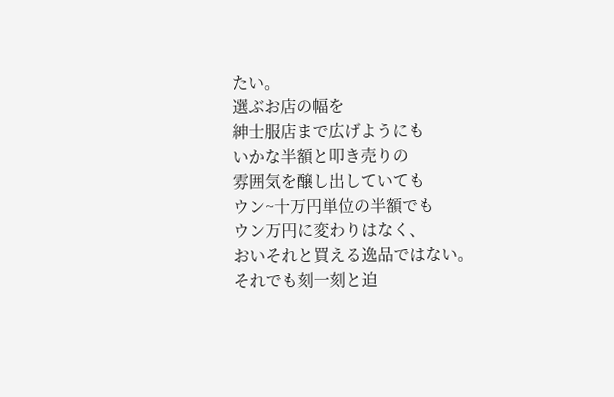たい。
選ぶお店の幅を
紳士服店まで広げようにも
いかな半額と叩き売りの
雰囲気を醸し出していても
ウン~十万円単位の半額でも
ウン万円に変わりはなく、
おいそれと買える逸品ではない。
それでも刻一刻と迫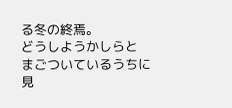る冬の終焉。
どうしようかしらと
まごついているうちに
見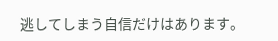逃してしまう自信だけはあります。